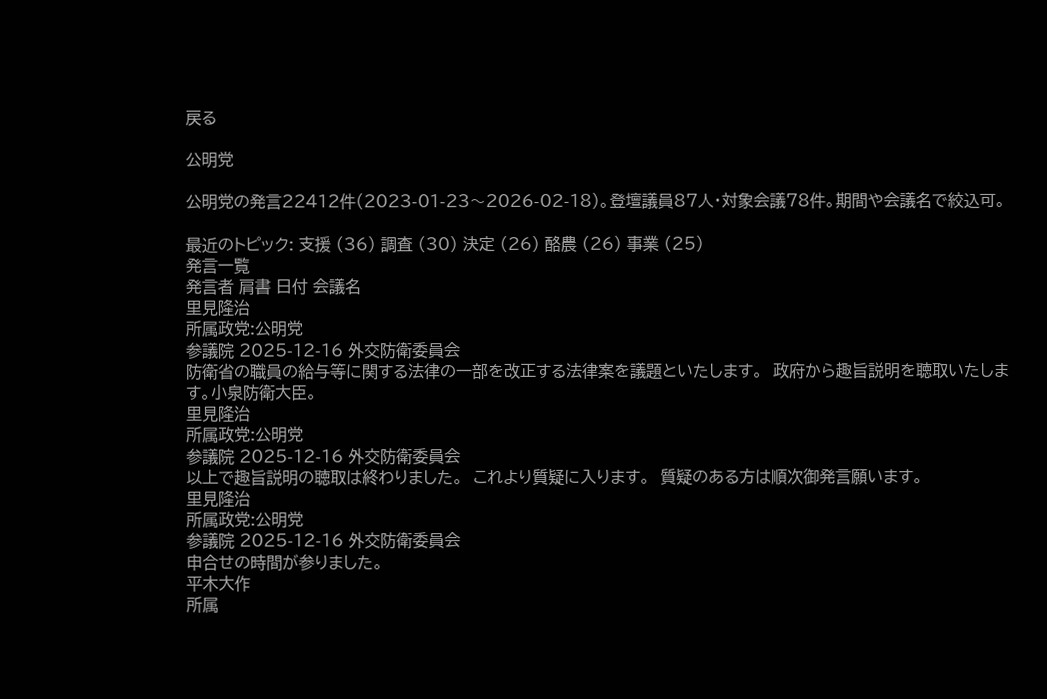戻る

公明党

公明党の発言22412件(2023-01-23〜2026-02-18)。登壇議員87人・対象会議78件。期間や会議名で絞込可。

最近のトピック: 支援 (36) 調査 (30) 決定 (26) 酪農 (26) 事業 (25)
発言一覧
発言者 肩書 日付 会議名
里見隆治
所属政党:公明党
参議院 2025-12-16 外交防衛委員会
防衛省の職員の給与等に関する法律の一部を改正する法律案を議題といたします。  政府から趣旨説明を聴取いたします。小泉防衛大臣。
里見隆治
所属政党:公明党
参議院 2025-12-16 外交防衛委員会
以上で趣旨説明の聴取は終わりました。  これより質疑に入ります。  質疑のある方は順次御発言願います。
里見隆治
所属政党:公明党
参議院 2025-12-16 外交防衛委員会
申合せの時間が参りました。
平木大作
所属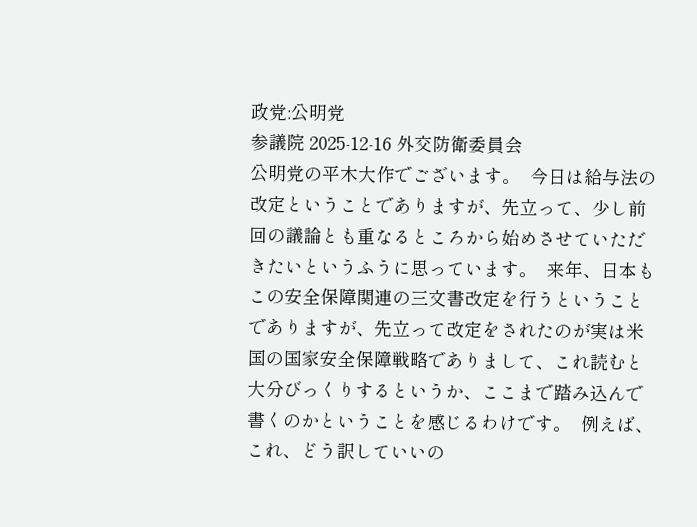政党:公明党
参議院 2025-12-16 外交防衛委員会
公明党の平木大作でございます。  今日は給与法の改定ということでありますが、先立って、少し前回の議論とも重なるところから始めさせていただきたいというふうに思っています。  来年、日本もこの安全保障関連の三文書改定を行うということでありますが、先立って改定をされたのが実は米国の国家安全保障戦略でありまして、これ読むと大分びっくりするというか、ここまで踏み込んで書くのかということを感じるわけです。  例えば、これ、どう訳していいの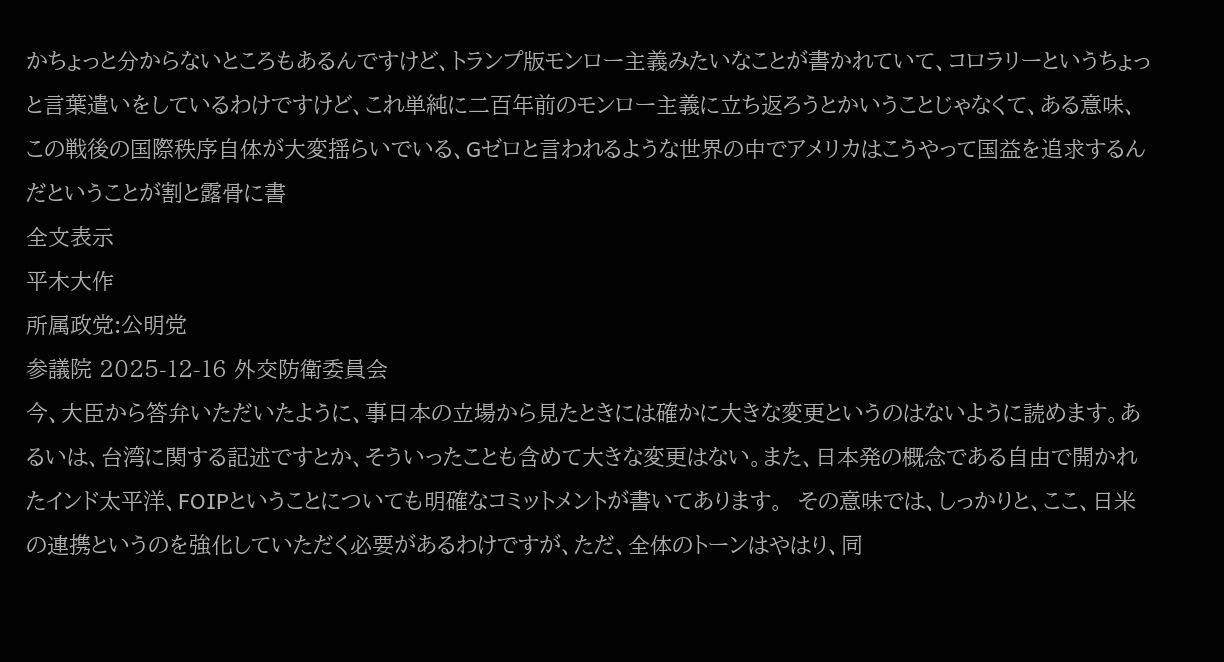かちょっと分からないところもあるんですけど、トランプ版モンロー主義みたいなことが書かれていて、コロラリーというちょっと言葉遣いをしているわけですけど、これ単純に二百年前のモンロー主義に立ち返ろうとかいうことじゃなくて、ある意味、この戦後の国際秩序自体が大変揺らいでいる、Gゼロと言われるような世界の中でアメリカはこうやって国益を追求するんだということが割と露骨に書
全文表示
平木大作
所属政党:公明党
参議院 2025-12-16 外交防衛委員会
今、大臣から答弁いただいたように、事日本の立場から見たときには確かに大きな変更というのはないように読めます。あるいは、台湾に関する記述ですとか、そういったことも含めて大きな変更はない。また、日本発の概念である自由で開かれたインド太平洋、FOIPということについても明確なコミットメントが書いてあります。  その意味では、しっかりと、ここ、日米の連携というのを強化していただく必要があるわけですが、ただ、全体のトーンはやはり、同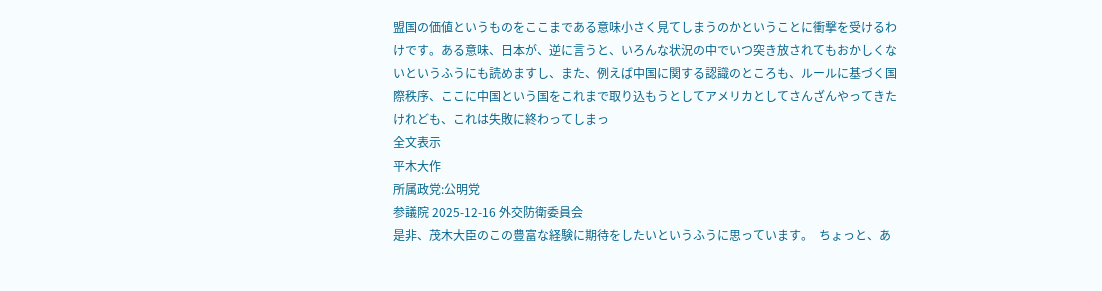盟国の価値というものをここまである意味小さく見てしまうのかということに衝撃を受けるわけです。ある意味、日本が、逆に言うと、いろんな状況の中でいつ突き放されてもおかしくないというふうにも読めますし、また、例えば中国に関する認識のところも、ルールに基づく国際秩序、ここに中国という国をこれまで取り込もうとしてアメリカとしてさんざんやってきたけれども、これは失敗に終わってしまっ
全文表示
平木大作
所属政党:公明党
参議院 2025-12-16 外交防衛委員会
是非、茂木大臣のこの豊富な経験に期待をしたいというふうに思っています。  ちょっと、あ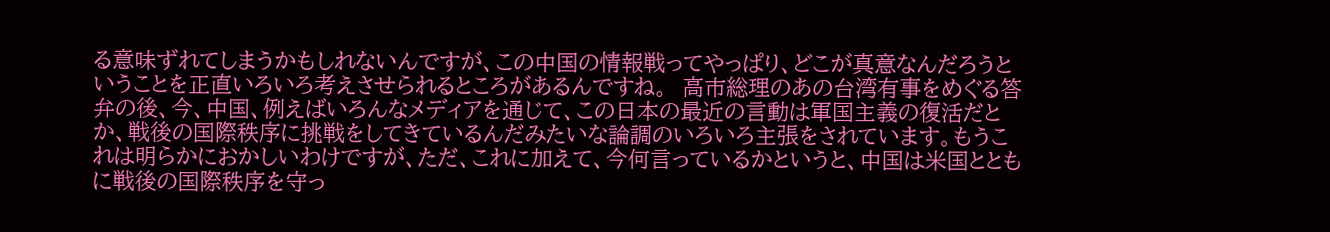る意味ずれてしまうかもしれないんですが、この中国の情報戦ってやっぱり、どこが真意なんだろうということを正直いろいろ考えさせられるところがあるんですね。  高市総理のあの台湾有事をめぐる答弁の後、今、中国、例えばいろんなメディアを通じて、この日本の最近の言動は軍国主義の復活だとか、戦後の国際秩序に挑戦をしてきているんだみたいな論調のいろいろ主張をされています。もうこれは明らかにおかしいわけですが、ただ、これに加えて、今何言っているかというと、中国は米国とともに戦後の国際秩序を守っ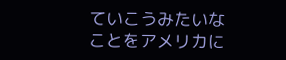ていこうみたいなことをアメリカに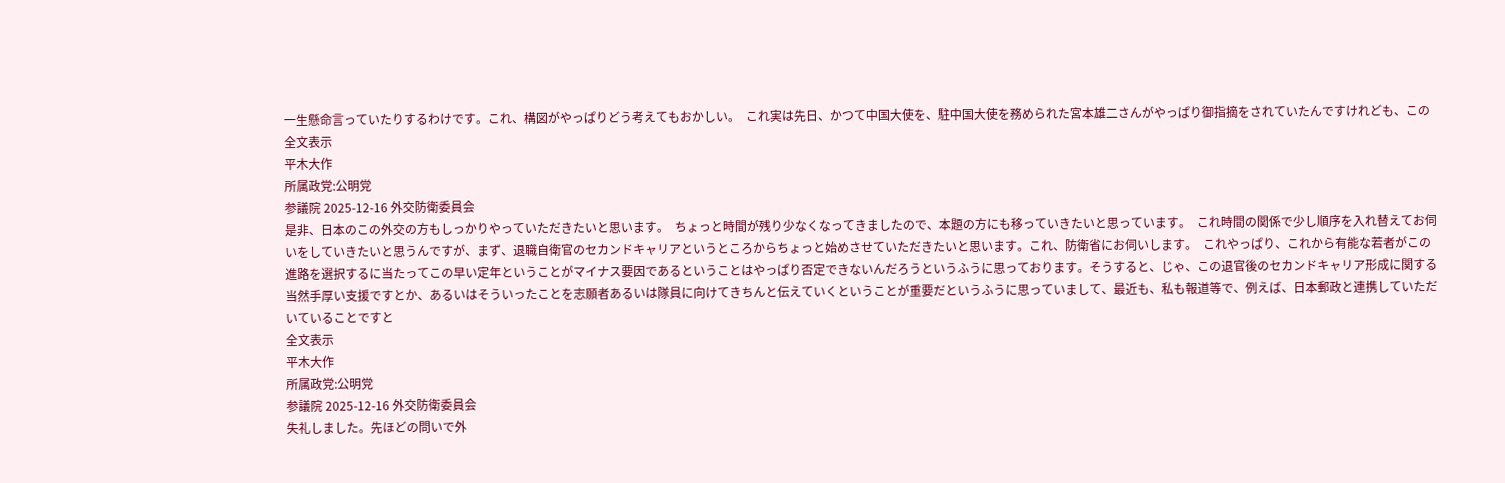一生懸命言っていたりするわけです。これ、構図がやっぱりどう考えてもおかしい。  これ実は先日、かつて中国大使を、駐中国大使を務められた宮本雄二さんがやっぱり御指摘をされていたんですけれども、この
全文表示
平木大作
所属政党:公明党
参議院 2025-12-16 外交防衛委員会
是非、日本のこの外交の方もしっかりやっていただきたいと思います。  ちょっと時間が残り少なくなってきましたので、本題の方にも移っていきたいと思っています。  これ時間の関係で少し順序を入れ替えてお伺いをしていきたいと思うんですが、まず、退職自衛官のセカンドキャリアというところからちょっと始めさせていただきたいと思います。これ、防衛省にお伺いします。  これやっぱり、これから有能な若者がこの進路を選択するに当たってこの早い定年ということがマイナス要因であるということはやっぱり否定できないんだろうというふうに思っております。そうすると、じゃ、この退官後のセカンドキャリア形成に関する当然手厚い支援ですとか、あるいはそういったことを志願者あるいは隊員に向けてきちんと伝えていくということが重要だというふうに思っていまして、最近も、私も報道等で、例えば、日本郵政と連携していただいていることですと
全文表示
平木大作
所属政党:公明党
参議院 2025-12-16 外交防衛委員会
失礼しました。先ほどの問いで外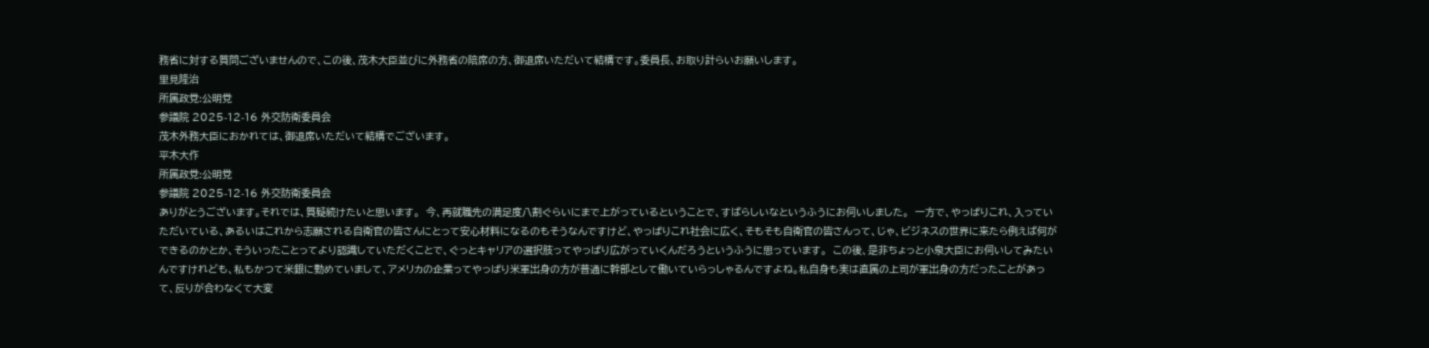務省に対する質問ございませんので、この後、茂木大臣並びに外務省の陪席の方、御退席いただいて結構です。委員長、お取り計らいお願いします。
里見隆治
所属政党:公明党
参議院 2025-12-16 外交防衛委員会
茂木外務大臣におかれては、御退席いただいて結構でございます。
平木大作
所属政党:公明党
参議院 2025-12-16 外交防衛委員会
ありがとうございます。それでは、質疑続けたいと思います。  今、再就職先の満足度八割ぐらいにまで上がっているということで、すばらしいなというふうにお伺いしました。  一方で、やっぱりこれ、入っていただいている、あるいはこれから志願される自衛官の皆さんにとって安心材料になるのもそうなんですけど、やっぱりこれ社会に広く、そもそも自衛官の皆さんって、じゃ、ビジネスの世界に来たら例えば何ができるのかとか、そういったことってより認識していただくことで、ぐっとキャリアの選択肢ってやっぱり広がっていくんだろうというふうに思っています。  この後、是非ちょっと小泉大臣にお伺いしてみたいんですけれども、私もかつて米銀に勤めていまして、アメリカの企業ってやっぱり米軍出身の方が普通に幹部として働いていらっしゃるんですよね。私自身も実は直属の上司が軍出身の方だったことがあって、反りが合わなくて大変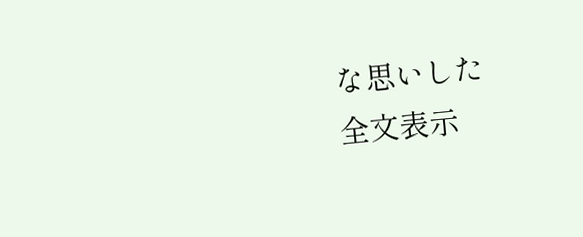な思いした
全文表示